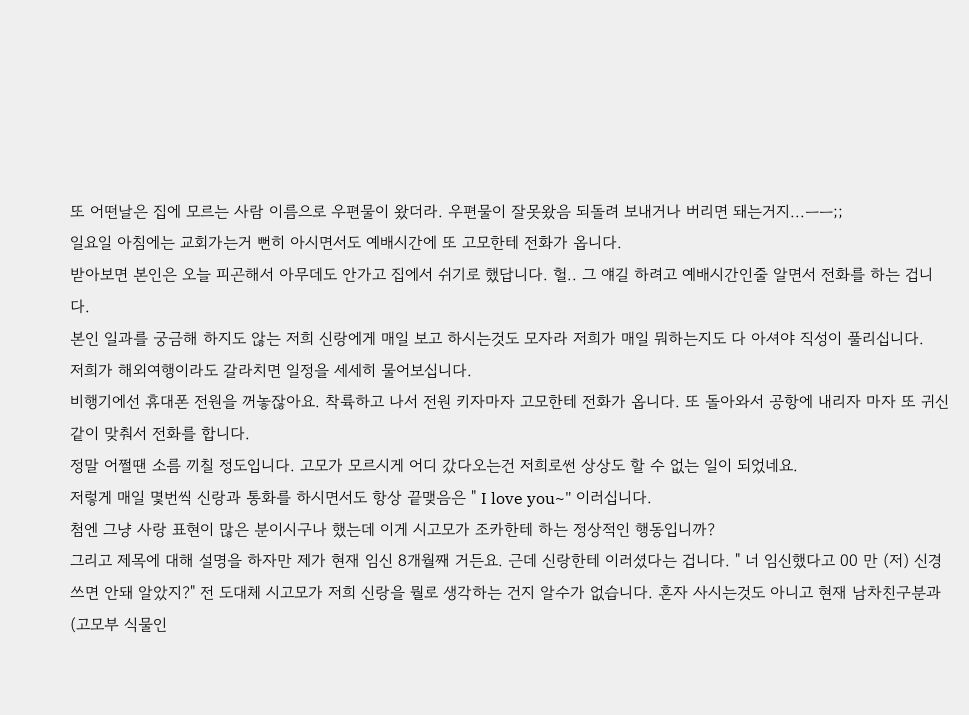또 어떤날은 집에 모르는 사람 이름으로 우편물이 왔더라. 우편물이 잘못왔음 되돌려 보내거나 버리면 돼는거지...ㅡㅡ;;
일요일 아침에는 교회가는거 뻔히 아시면서도 예배시간에 또 고모한테 전화가 옵니다.
받아보면 본인은 오늘 피곤해서 아무데도 안가고 집에서 쉬기로 했답니다. 헐.. 그 얘길 하려고 예배시간인줄 알면서 전화를 하는 겁니다.
본인 일과를 궁금해 하지도 않는 저희 신랑에게 매일 보고 하시는것도 모자라 저희가 매일 뭐하는지도 다 아셔야 직성이 풀리십니다.
저희가 해외여행이라도 갈라치면 일정을 세세히 물어보십니다.
비행기에선 휴대폰 전원을 꺼놓잖아요. 착륙하고 나서 전원 키자마자 고모한테 전화가 옵니다. 또 돌아와서 공항에 내리자 마자 또 귀신같이 맞춰서 전화를 합니다.
정말 어쩔땐 소름 끼칠 정도입니다. 고모가 모르시게 어디 갔다오는건 저희로썬 상상도 할 수 없는 일이 되었네요.
저렇게 매일 몇번씩 신랑과 통화를 하시면서도 항상 끝맺음은 " I love you~" 이러십니다.
첨엔 그냥 사랑 표현이 많은 분이시구나 했는데 이게 시고모가 조카한테 하는 정상적인 행동입니까?
그리고 제목에 대해 설명을 하자만 제가 현재 임신 8개월째 거든요. 근데 신랑한테 이러셨다는 겁니다. " 너 임신했다고 00 만 (저) 신경쓰면 안돼 알았지?" 전 도대체 시고모가 저희 신랑을 뭘로 생각하는 건지 알수가 없습니다. 혼자 사시는것도 아니고 현재 남차친구분과 (고모부 식물인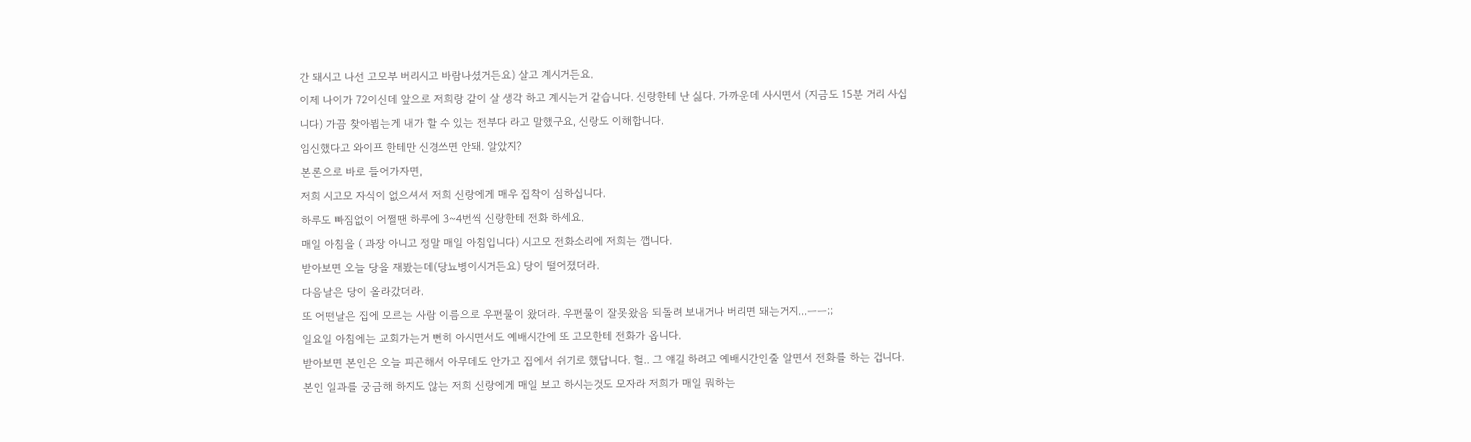간 돼시고 나선 고모부 버리시고 바람나셨거든요) 살고 계시거든요.
이제 나이가 72이신데 앞으로 저희랑 같이 살 생각 하고 계시는거 같습니다. 신랑한테 난 싫다. 가까운데 사시면서 (지금도 15분 거리 사십니다) 가끔 찾아뵙는게 내가 할 수 있는 전부다 라고 말했구요, 신랑도 이해합니다.
임신했다고 와이프 한테만 신경쓰면 안돼. 알았지?
본론으로 바로 들어가자면,
저희 시고모 자식이 없으셔서 저희 신랑에게 매우 집착이 심하십니다.
하루도 빠짐없이 어쩔땐 하루에 3~4번씩 신랑한테 전화 하세요.
매일 아침을 ( 과장 아니고 정말 매일 아침입니다) 시고모 전화소리에 저희는 깹니다.
받아보면 오늘 당을 재봤는데(당뇨병이시거든요) 당이 떨어졌더라.
다음날은 당이 올라갔더라.
또 어떤날은 집에 모르는 사람 이름으로 우편물이 왔더라. 우편물이 잘못왔음 되돌려 보내거나 버리면 돼는거지...ㅡㅡ;;
일요일 아침에는 교회가는거 뻔히 아시면서도 예배시간에 또 고모한테 전화가 옵니다.
받아보면 본인은 오늘 피곤해서 아무데도 안가고 집에서 쉬기로 했답니다. 헐.. 그 얘길 하려고 예배시간인줄 알면서 전화를 하는 겁니다.
본인 일과를 궁금해 하지도 않는 저희 신랑에게 매일 보고 하시는것도 모자라 저희가 매일 뭐하는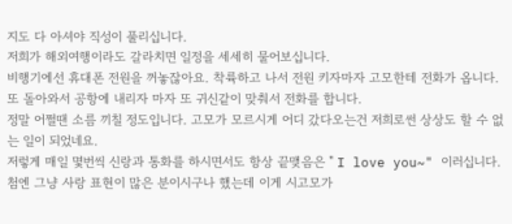지도 다 아셔야 직성이 풀리십니다.
저희가 해외여행이라도 갈라치면 일정을 세세히 물어보십니다.
비행기에선 휴대폰 전원을 꺼놓잖아요. 착륙하고 나서 전원 키자마자 고모한테 전화가 옵니다. 또 돌아와서 공항에 내리자 마자 또 귀신같이 맞춰서 전화를 합니다.
정말 어쩔땐 소름 끼칠 정도입니다. 고모가 모르시게 어디 갔다오는건 저희로썬 상상도 할 수 없는 일이 되었네요.
저렇게 매일 몇번씩 신랑과 통화를 하시면서도 항상 끝맺음은 " I love you~" 이러십니다.
첨엔 그냥 사랑 표현이 많은 분이시구나 했는데 이게 시고모가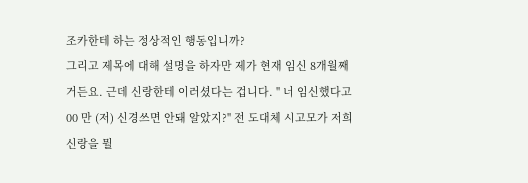조카한테 하는 정상적인 행동입니까?
그리고 제목에 대해 설명을 하자만 제가 현재 임신 8개월째 거든요. 근데 신랑한테 이러셨다는 겁니다. " 너 임신했다고 00 만 (저) 신경쓰면 안돼 알았지?" 전 도대체 시고모가 저희 신랑을 뭘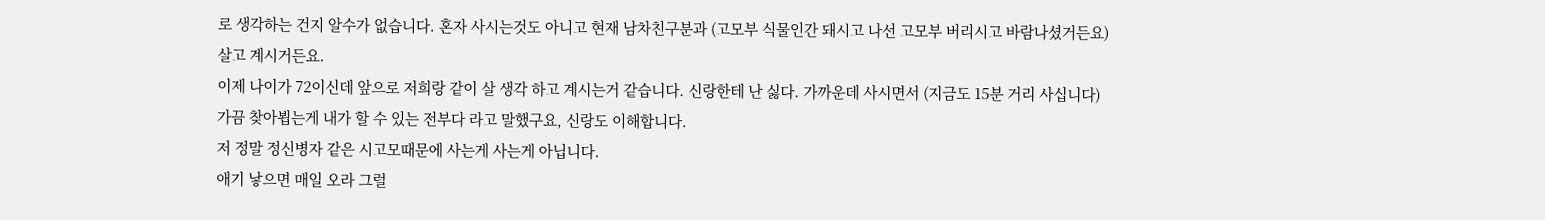로 생각하는 건지 알수가 없습니다. 혼자 사시는것도 아니고 현재 남차친구분과 (고모부 식물인간 돼시고 나선 고모부 버리시고 바람나셨거든요) 살고 계시거든요.
이제 나이가 72이신데 앞으로 저희랑 같이 살 생각 하고 계시는거 같습니다. 신랑한테 난 싫다. 가까운데 사시면서 (지금도 15분 거리 사십니다) 가끔 찾아뵙는게 내가 할 수 있는 전부다 라고 말했구요, 신랑도 이해합니다.
저 정말 정신병자 같은 시고모때문에 사는게 사는게 아닙니다.
애기 낳으면 매일 오라 그럴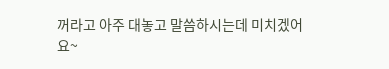꺼라고 아주 대놓고 말씀하시는데 미치겠어요~